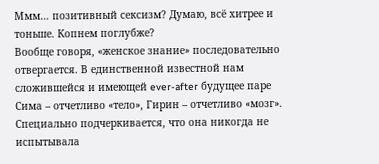Ммм… позитивный сексизм? Думаю, всё хитрее и тоньше. Копнем поглубже?
Вообще говоря, «женское знание» последовательно отвергается. В единственной известной нам сложившейся и имеющей ever-after будущее паре Сима – отчетливо «тело», Гирин – отчетливо «мозг». Специально подчеркивается, что она никогда не испытывала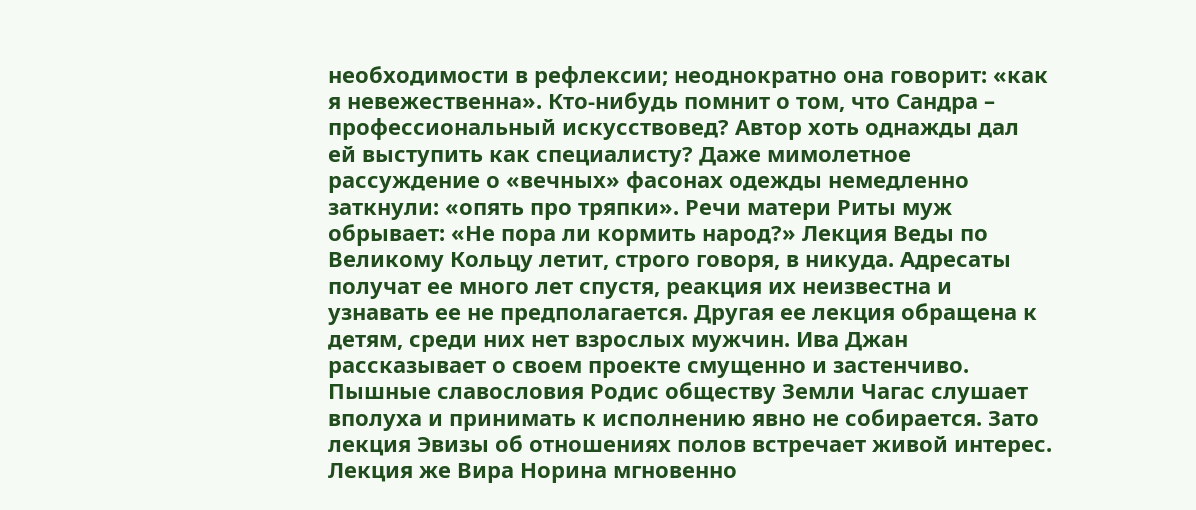необходимости в рефлексии; неоднократно она говорит: «как я невежественна». Кто-нибудь помнит о том, что Сандра – профессиональный искусствовед? Автор хоть однажды дал ей выступить как специалисту? Даже мимолетное рассуждение о «вечных» фасонах одежды немедленно заткнули: «опять про тряпки». Речи матери Риты муж обрывает: «Не пора ли кормить народ?» Лекция Веды по Великому Кольцу летит, строго говоря, в никуда. Адресаты получат ее много лет спустя, реакция их неизвестна и узнавать ее не предполагается. Другая ее лекция обращена к детям, среди них нет взрослых мужчин. Ива Джан рассказывает о своем проекте смущенно и застенчиво. Пышные славословия Родис обществу Земли Чагас слушает вполуха и принимать к исполнению явно не собирается. Зато лекция Эвизы об отношениях полов встречает живой интерес. Лекция же Вира Норина мгновенно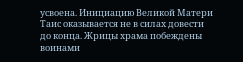усвоена. Инициацию Великой Матери Таис оказывается не в силах довести до конца. Жрицы храма побеждены воинами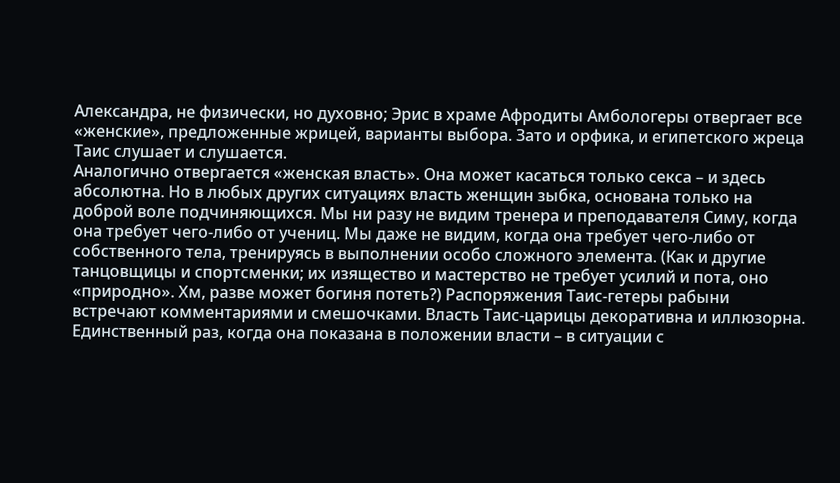Александра, не физически, но духовно; Эрис в храме Афродиты Амбологеры отвергает все «женские», предложенные жрицей, варианты выбора. Зато и орфика, и египетского жреца Таис слушает и слушается.
Аналогично отвергается «женская власть». Она может касаться только секса – и здесь абсолютна. Но в любых других ситуациях власть женщин зыбка, основана только на доброй воле подчиняющихся. Мы ни разу не видим тренера и преподавателя Симу, когда она требует чего-либо от учениц. Мы даже не видим, когда она требует чего-либо от собственного тела, тренируясь в выполнении особо сложного элемента. (Как и другие танцовщицы и спортсменки; их изящество и мастерство не требует усилий и пота, оно «природно». Хм, разве может богиня потеть?) Распоряжения Таис-гетеры рабыни встречают комментариями и смешочками. Власть Таис-царицы декоративна и иллюзорна. Единственный раз, когда она показана в положении власти – в ситуации с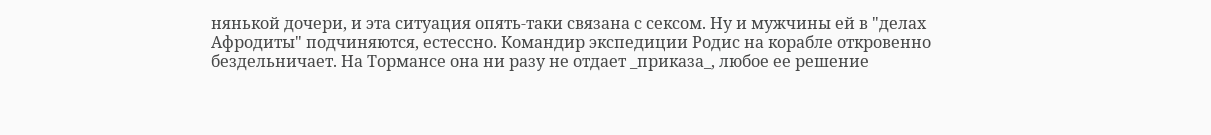нянькой дочери, и эта ситуация опять-таки связана с сексом. Ну и мужчины ей в "делах Афродиты" подчиняются, естессно. Командир экспедиции Родис на корабле откровенно бездельничает. На Тормансе она ни разу не отдает _приказа_, любое ее решение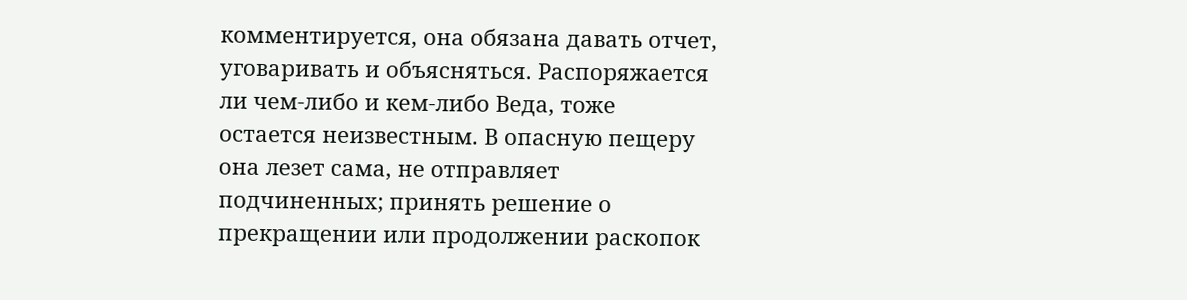комментируется, она обязана давать отчет, уговаривать и объясняться. Распоряжается ли чем-либо и кем-либо Веда, тоже остается неизвестным. В опасную пещеру она лезет сама, не отправляет подчиненных; принять решение о прекращении или продолжении раскопок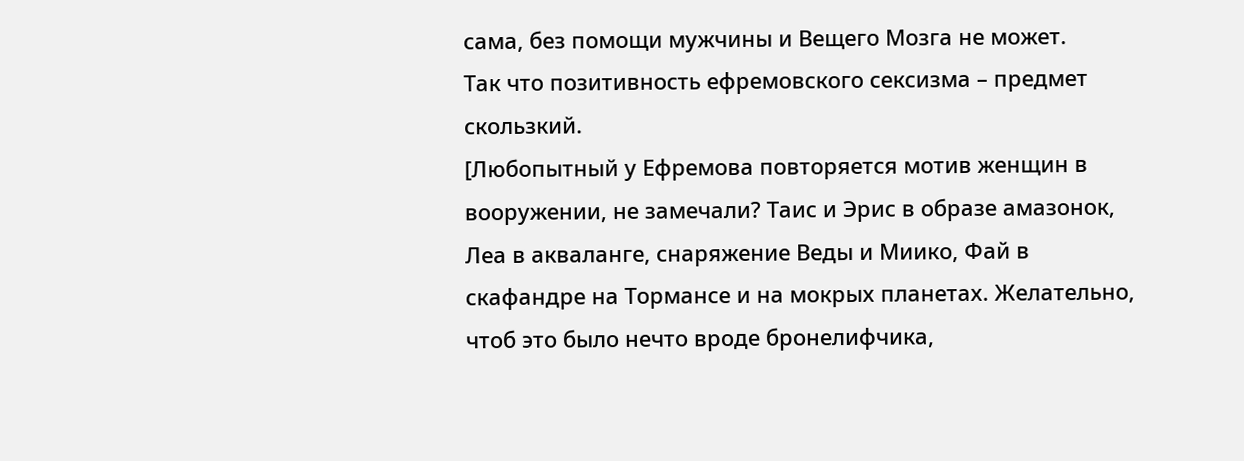сама, без помощи мужчины и Вещего Мозга не может.
Так что позитивность ефремовского сексизма – предмет скользкий.
[Любопытный у Ефремова повторяется мотив женщин в вооружении, не замечали? Таис и Эрис в образе амазонок, Леа в акваланге, снаряжение Веды и Миико, Фай в скафандре на Тормансе и на мокрых планетах. Желательно, чтоб это было нечто вроде бронелифчика,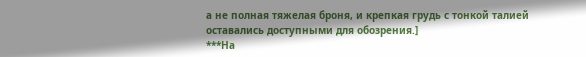а не полная тяжелая броня, и крепкая грудь с тонкой талией оставались доступными для обозрения.]
***На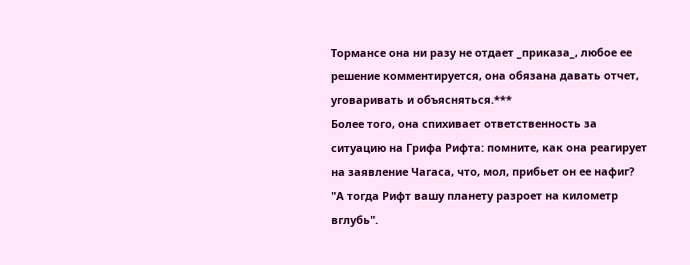Тормансе она ни разу не отдает _приказа_, любое ее решение комментируется, она обязана давать отчет, уговаривать и объясняться.***
Более того, она спихивает ответственность за ситуацию на Грифа Рифта: помните, как она реагирует на заявление Чагаса, что, мол, прибьет он ее нафиг? "А тогда Рифт вашу планету разроет на километр вглубь".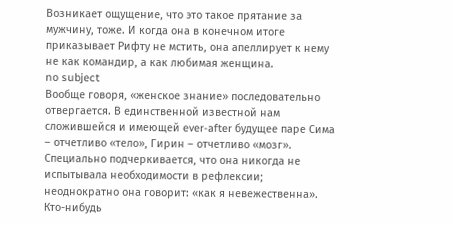Возникает ощущение, что это такое прятание за мужчину, тоже. И когда она в конечном итоге приказывает Рифту не мстить, она апеллирует к нему не как командир, а как любимая женщина.
no subject
Вообще говоря, «женское знание» последовательно отвергается. В единственной известной нам сложившейся и имеющей ever-after будущее паре Сима – отчетливо «тело», Гирин – отчетливо «мозг». Специально подчеркивается, что она никогда не испытывала необходимости в рефлексии; неоднократно она говорит: «как я невежественна».
Кто-нибудь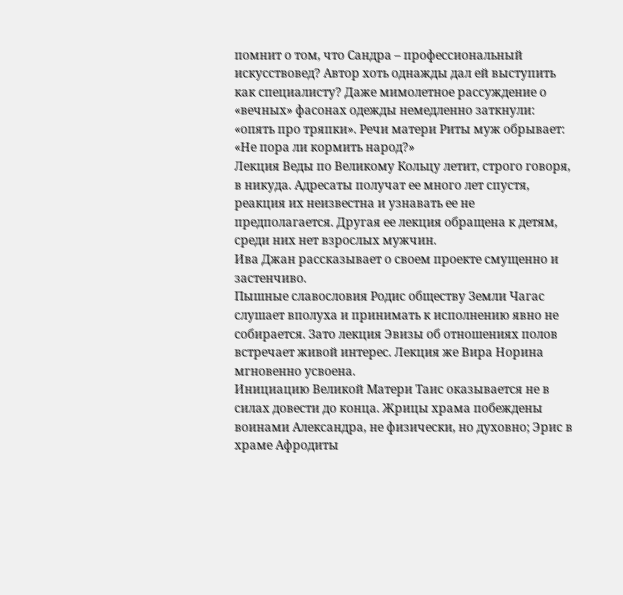помнит о том, что Сандра – профессиональный искусствовед? Автор хоть однажды дал ей выступить как специалисту? Даже мимолетное рассуждение о «вечных» фасонах одежды немедленно заткнули: «опять про тряпки». Речи матери Риты муж обрывает: «Не пора ли кормить народ?»
Лекция Веды по Великому Кольцу летит, строго говоря, в никуда. Адресаты получат ее много лет спустя, реакция их неизвестна и узнавать ее не предполагается. Другая ее лекция обращена к детям, среди них нет взрослых мужчин.
Ива Джан рассказывает о своем проекте смущенно и застенчиво.
Пышные славословия Родис обществу Земли Чагас слушает вполуха и принимать к исполнению явно не собирается. Зато лекция Эвизы об отношениях полов встречает живой интерес. Лекция же Вира Норина мгновенно усвоена.
Инициацию Великой Матери Таис оказывается не в силах довести до конца. Жрицы храма побеждены воинами Александра, не физически, но духовно; Эрис в храме Афродиты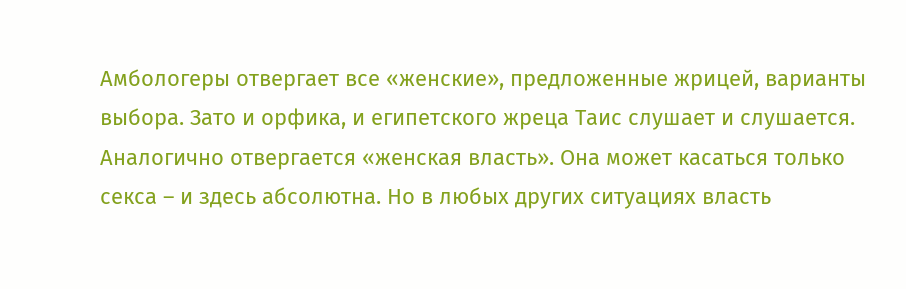Амбологеры отвергает все «женские», предложенные жрицей, варианты выбора. Зато и орфика, и египетского жреца Таис слушает и слушается.
Аналогично отвергается «женская власть». Она может касаться только секса – и здесь абсолютна. Но в любых других ситуациях власть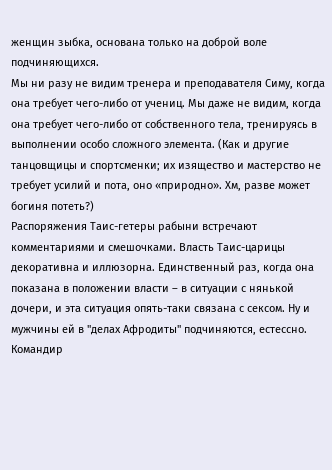женщин зыбка, основана только на доброй воле подчиняющихся.
Мы ни разу не видим тренера и преподавателя Симу, когда она требует чего-либо от учениц. Мы даже не видим, когда она требует чего-либо от собственного тела, тренируясь в выполнении особо сложного элемента. (Как и другие танцовщицы и спортсменки; их изящество и мастерство не требует усилий и пота, оно «природно». Хм, разве может богиня потеть?)
Распоряжения Таис-гетеры рабыни встречают комментариями и смешочками. Власть Таис-царицы декоративна и иллюзорна. Единственный раз, когда она показана в положении власти – в ситуации с нянькой дочери, и эта ситуация опять-таки связана с сексом. Ну и мужчины ей в "делах Афродиты" подчиняются, естессно.
Командир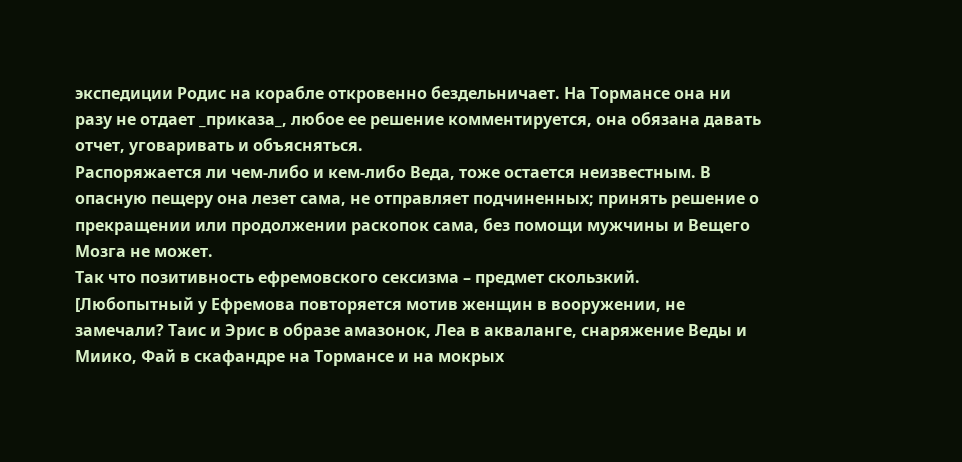экспедиции Родис на корабле откровенно бездельничает. На Тормансе она ни разу не отдает _приказа_, любое ее решение комментируется, она обязана давать отчет, уговаривать и объясняться.
Распоряжается ли чем-либо и кем-либо Веда, тоже остается неизвестным. В опасную пещеру она лезет сама, не отправляет подчиненных; принять решение о прекращении или продолжении раскопок сама, без помощи мужчины и Вещего Мозга не может.
Так что позитивность ефремовского сексизма – предмет скользкий.
[Любопытный у Ефремова повторяется мотив женщин в вооружении, не замечали? Таис и Эрис в образе амазонок, Леа в акваланге, снаряжение Веды и Миико, Фай в скафандре на Тормансе и на мокрых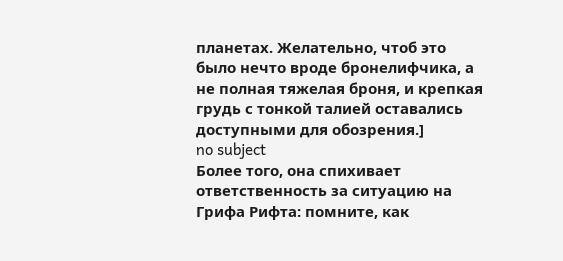планетах. Желательно, чтоб это было нечто вроде бронелифчика, а не полная тяжелая броня, и крепкая грудь с тонкой талией оставались доступными для обозрения.]
no subject
Более того, она спихивает ответственность за ситуацию на Грифа Рифта: помните, как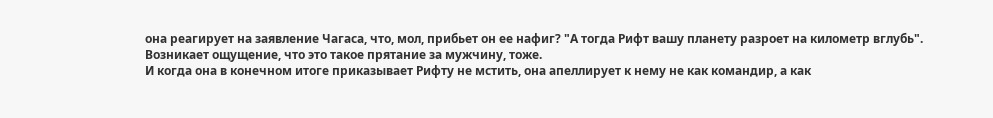она реагирует на заявление Чагаса, что, мол, прибьет он ее нафиг? "А тогда Рифт вашу планету разроет на километр вглубь". Возникает ощущение, что это такое прятание за мужчину, тоже.
И когда она в конечном итоге приказывает Рифту не мстить, она апеллирует к нему не как командир, а как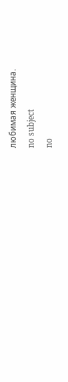любимая женщина.
no subject
no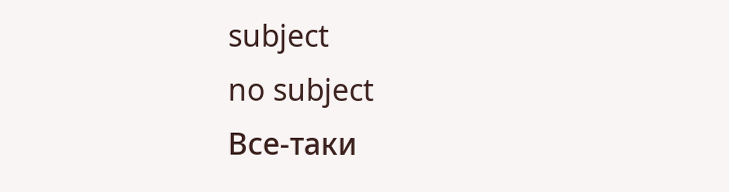subject
no subject
Все-таки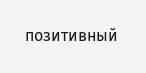позитивный